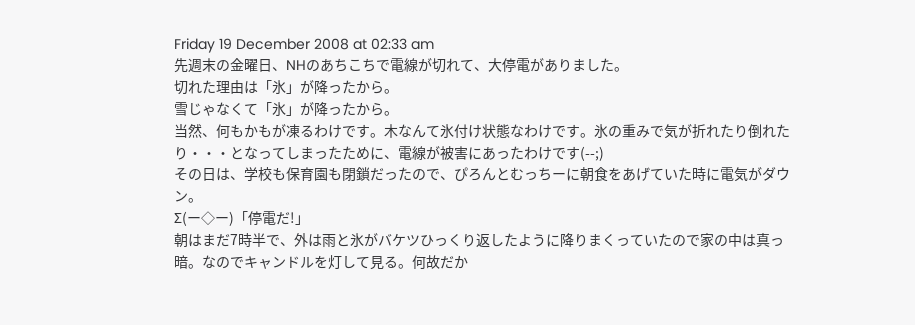Friday 19 December 2008 at 02:33 am
先週末の金曜日、NHのあちこちで電線が切れて、大停電がありました。
切れた理由は「氷」が降ったから。
雪じゃなくて「氷」が降ったから。
当然、何もかもが凍るわけです。木なんて氷付け状態なわけです。氷の重みで気が折れたり倒れたり・・・となってしまったために、電線が被害にあったわけです(--;)
その日は、学校も保育園も閉鎖だったので、ぴろんとむっちーに朝食をあげていた時に電気がダウン。
Σ(ー◇ー)「停電だ!」
朝はまだ7時半で、外は雨と氷がバケツひっくり返したように降りまくっていたので家の中は真っ暗。なのでキャンドルを灯して見る。何故だか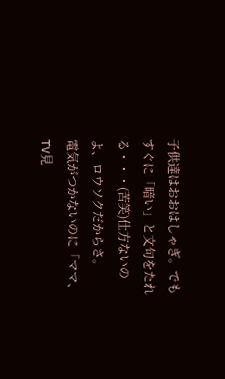子供達はおおはしゃぎ。でもすぐに「暗い」と文句をたれる・・・(苦笑)仕方ないのよ、ロウソクだからさ。
電気がつかないのに「ママ、TV見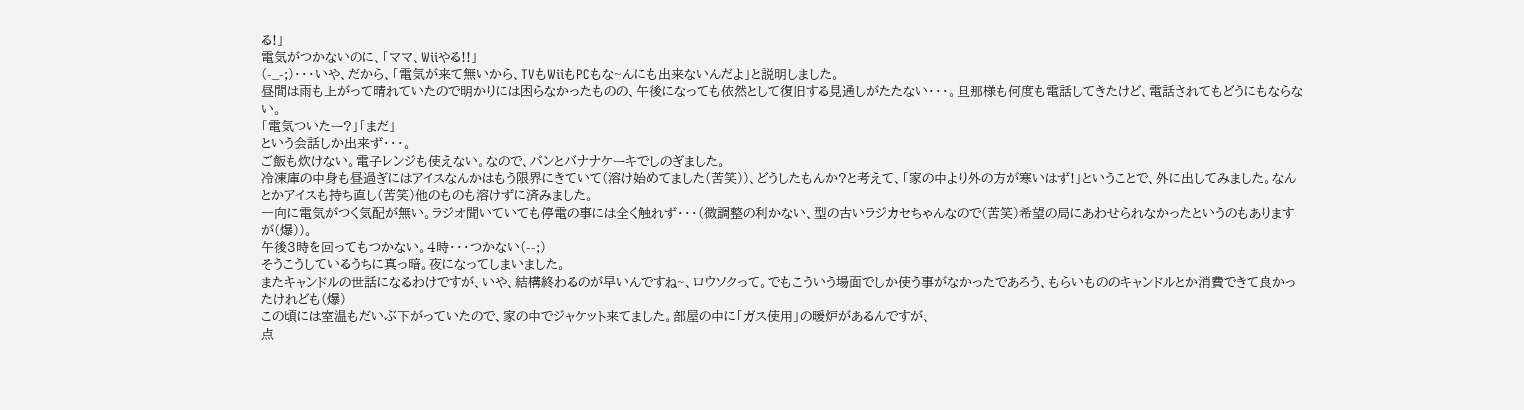る!」
電気がつかないのに、「ママ、Wiiやる!!」
(-_-;)・・・いや、だから、「電気が来て無いから、TVもWiiもPCもな~んにも出来ないんだよ」と説明しました。
昼間は雨も上がって晴れていたので明かりには困らなかったものの、午後になっても依然として復旧する見通しがたたない・・・。旦那様も何度も電話してきたけど、電話されてもどうにもならない。
「電気ついたー?」「まだ」
という会話しか出来ず・・・。
ご飯も炊けない。電子レンジも使えない。なので、パンとバナナケーキでしのぎました。
冷凍庫の中身も昼過ぎにはアイスなんかはもう限界にきていて(溶け始めてました(苦笑))、どうしたもんか?と考えて、「家の中より外の方が寒いはず!」ということで、外に出してみました。なんとかアイスも持ち直し(苦笑)他のものも溶けずに済みました。
一向に電気がつく気配が無い。ラジオ聞いていても停電の事には全く触れず・・・(微調整の利かない、型の古いラジカセちゃんなので(苦笑)希望の局にあわせられなかったというのもありますが(爆))。
午後3時を回ってもつかない。4時・・・つかない(--;)
そうこうしているうちに真っ暗。夜になってしまいました。
またキャンドルの世話になるわけですが、いや、結構終わるのが早いんですね~、ロウソクって。でもこういう場面でしか使う事がなかったであろう、もらいもののキャンドルとか消費できて良かったけれども(爆)
この頃には室温もだいぶ下がっていたので、家の中でジャケット来てました。部屋の中に「ガス使用」の暖炉があるんですが、
点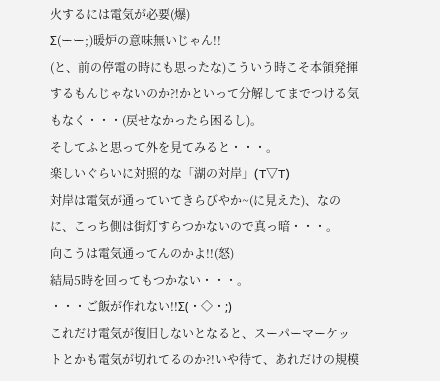火するには電気が必要(爆)
Σ(ーー;)暖炉の意味無いじゃん!!
(と、前の停電の時にも思ったな)こういう時こそ本領発揮するもんじゃないのか?!かといって分解してまでつける気もなく・・・(戻せなかったら困るし)。
そしてふと思って外を見てみると・・・。
楽しいぐらいに対照的な「湖の対岸」(T▽T)
対岸は電気が通っていてきらびやか~(に見えた)、なのに、こっち側は街灯すらつかないので真っ暗・・・。
向こうは電気通ってんのかよ!!(怒)
結局5時を回ってもつかない・・・。
・・・ご飯が作れない!!Σ(・◇・;)
これだけ電気が復旧しないとなると、スーパーマーケットとかも電気が切れてるのか?!いや待て、あれだけの規模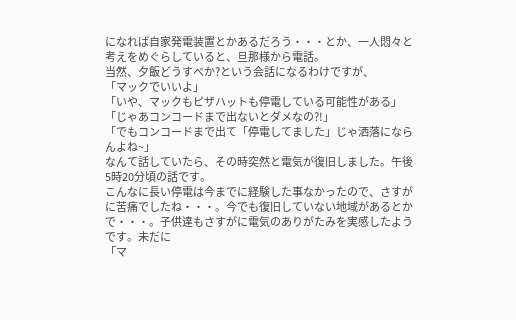になれば自家発電装置とかあるだろう・・・とか、一人悶々と考えをめぐらしていると、旦那様から電話。
当然、夕飯どうすべか?という会話になるわけですが、
「マックでいいよ」
「いや、マックもピザハットも停電している可能性がある」
「じゃあコンコードまで出ないとダメなの?!」
「でもコンコードまで出て「停電してました」じゃ洒落にならんよね~」
なんて話していたら、その時突然と電気が復旧しました。午後5時20分頃の話です。
こんなに長い停電は今までに経験した事なかったので、さすがに苦痛でしたね・・・。今でも復旧していない地域があるとかで・・・。子供達もさすがに電気のありがたみを実感したようです。未だに
「マ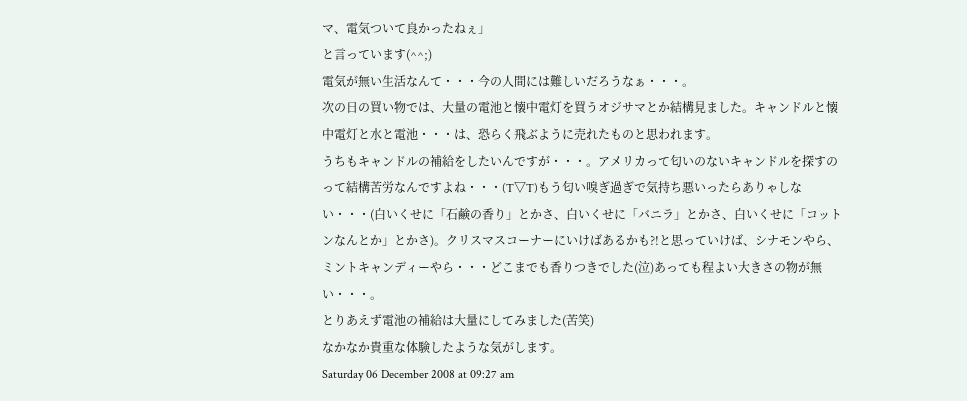マ、電気ついて良かったねぇ」
と言っています(^^;)
電気が無い生活なんて・・・今の人間には難しいだろうなぁ・・・。
次の日の買い物では、大量の電池と懐中電灯を買うオジサマとか結構見ました。キャンドルと懐中電灯と水と電池・・・は、恐らく飛ぶように売れたものと思われます。
うちもキャンドルの補給をしたいんですが・・・。アメリカって匂いのないキャンドルを探すのって結構苦労なんですよね・・・(T▽T)もう匂い嗅ぎ過ぎで気持ち悪いったらありゃしない・・・(白いくせに「石鹸の香り」とかさ、白いくせに「バニラ」とかさ、白いくせに「コットンなんとか」とかさ)。クリスマスコーナーにいけばあるかも?!と思っていけば、シナモンやら、ミントキャンディーやら・・・どこまでも香りつきでした(泣)あっても程よい大きさの物が無い・・・。
とりあえず電池の補給は大量にしてみました(苦笑)
なかなか貴重な体験したような気がします。
Saturday 06 December 2008 at 09:27 am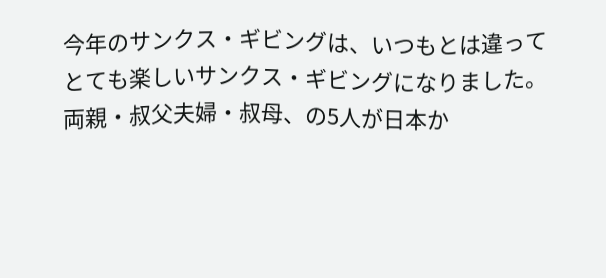今年のサンクス・ギビングは、いつもとは違ってとても楽しいサンクス・ギビングになりました。
両親・叔父夫婦・叔母、の5人が日本か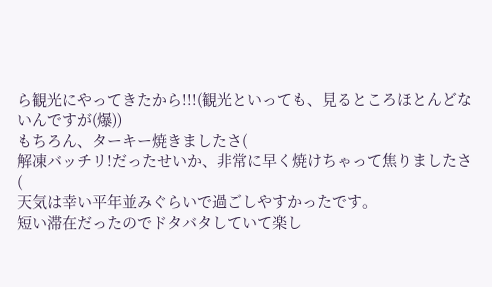ら観光にやってきたから!!!(観光といっても、見るところほとんどないんですが(爆))
もちろん、ターキー焼きましたさ(
解凍バッチリ!だったせいか、非常に早く焼けちゃって焦りましたさ
(
天気は幸い平年並みぐらいで過ごしやすかったです。
短い滞在だったのでドタバタしていて楽し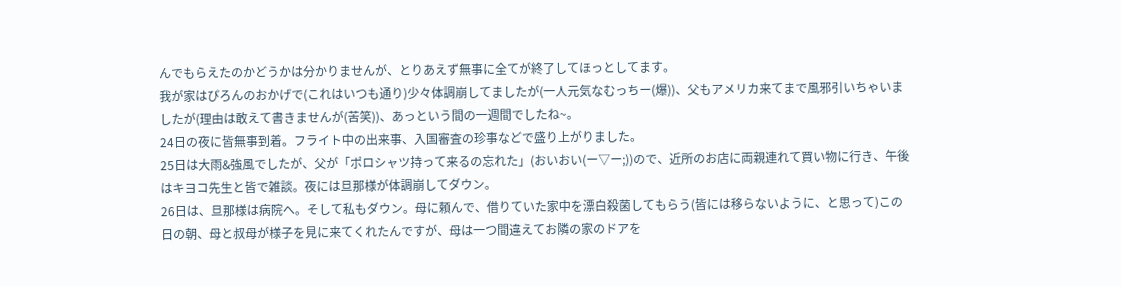んでもらえたのかどうかは分かりませんが、とりあえず無事に全てが終了してほっとしてます。
我が家はぴろんのおかげで(これはいつも通り)少々体調崩してましたが(一人元気なむっちー(爆))、父もアメリカ来てまで風邪引いちゃいましたが(理由は敢えて書きませんが(苦笑))、あっという間の一週間でしたね~。
24日の夜に皆無事到着。フライト中の出来事、入国審査の珍事などで盛り上がりました。
25日は大雨&強風でしたが、父が「ポロシャツ持って来るの忘れた」(おいおい(ー▽ー;))ので、近所のお店に両親連れて買い物に行き、午後はキヨコ先生と皆で雑談。夜には旦那様が体調崩してダウン。
26日は、旦那様は病院へ。そして私もダウン。母に頼んで、借りていた家中を漂白殺菌してもらう(皆には移らないように、と思って)この日の朝、母と叔母が様子を見に来てくれたんですが、母は一つ間違えてお隣の家のドアを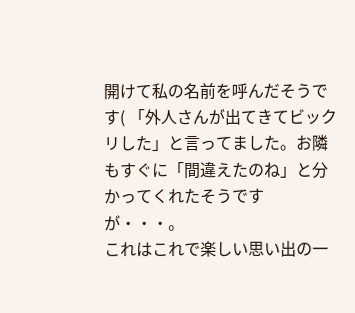開けて私の名前を呼んだそうです( 「外人さんが出てきてビックリした」と言ってました。お隣もすぐに「間違えたのね」と分かってくれたそうですが・・・。
これはこれで楽しい思い出の一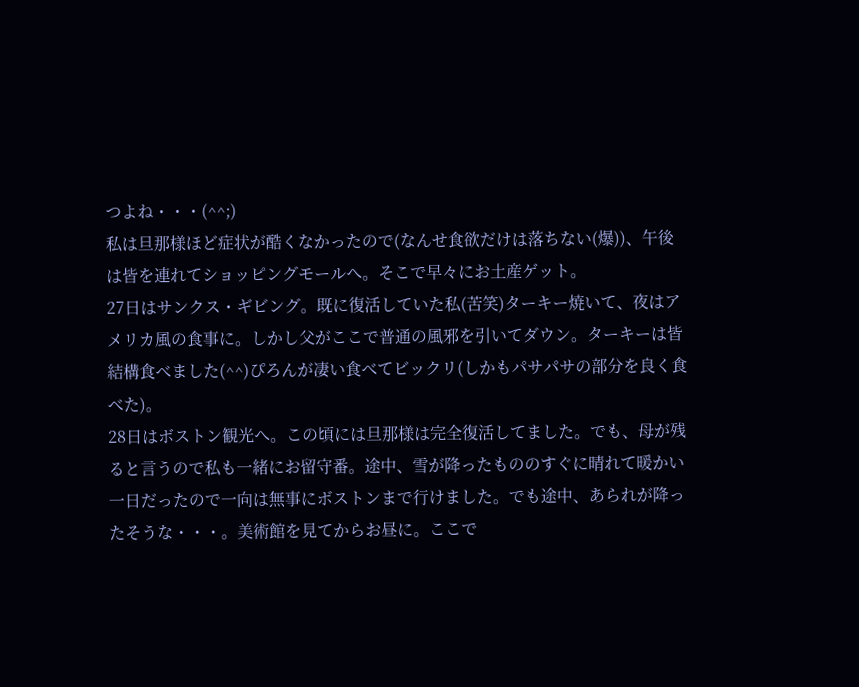つよね・・・(^^;)
私は旦那様ほど症状が酷くなかったので(なんせ食欲だけは落ちない(爆))、午後は皆を連れてショッピングモールへ。そこで早々にお土産ゲット。
27日はサンクス・ギビング。既に復活していた私(苦笑)ターキー焼いて、夜はアメリカ風の食事に。しかし父がここで普通の風邪を引いてダウン。ターキーは皆結構食べました(^^)ぴろんが凄い食べてビックリ(しかもパサパサの部分を良く食べた)。
28日はボストン観光へ。この頃には旦那様は完全復活してました。でも、母が残ると言うので私も一緒にお留守番。途中、雪が降ったもののすぐに晴れて暖かい一日だったので一向は無事にボストンまで行けました。でも途中、あられが降ったそうな・・・。美術館を見てからお昼に。ここで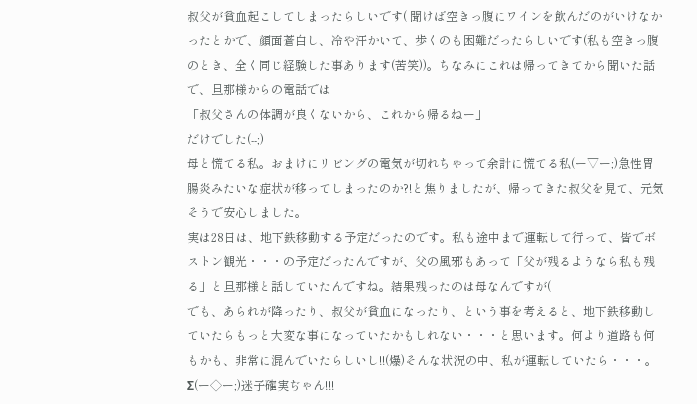叔父が貧血起こしてしまったらしいです( 聞けば空きっ腹にワインを飲んだのがいけなかったとかで、顔面蒼白し、冷や汗かいて、歩くのも困難だったらしいです(私も空きっ腹のとき、全く同じ経験した事あります(苦笑))。ちなみにこれは帰ってきてから聞いた話で、旦那様からの電話では
「叔父さんの体調が良くないから、これから帰るねー」
だけでした(--;)
母と慌てる私。おまけにリビングの電気が切れちゃって余計に慌てる私(ー▽ー;)急性胃腸炎みたいな症状が移ってしまったのか?!と焦りましたが、帰ってきた叔父を見て、元気そうで安心しました。
実は28日は、地下鉄移動する予定だったのです。私も途中まで運転して行って、皆でボストン観光・・・の予定だったんですが、父の風邪もあって「父が残るようなら私も残る」と旦那様と話していたんですね。結果残ったのは母なんですが(
でも、あられが降ったり、叔父が貧血になったり、という事を考えると、地下鉄移動していたらもっと大変な事になっていたかもしれない・・・と思います。何より道路も何もかも、非常に混んでいたらしいし!!(爆)そんな状況の中、私が運転していたら・・・。
Σ(ー◇ー;)迷子確実ぢゃん!!!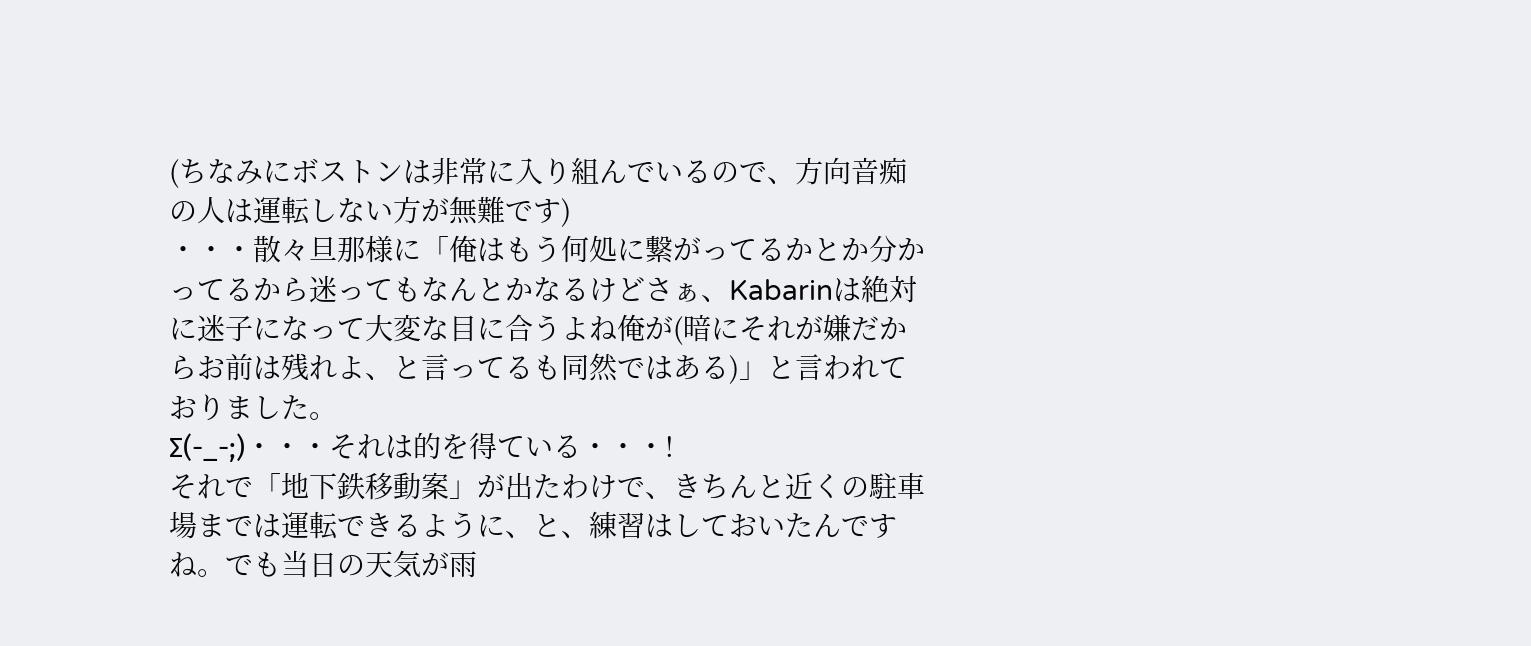(ちなみにボストンは非常に入り組んでいるので、方向音痴の人は運転しない方が無難です)
・・・散々旦那様に「俺はもう何処に繋がってるかとか分かってるから迷ってもなんとかなるけどさぁ、Kabarinは絶対に迷子になって大変な目に合うよね俺が(暗にそれが嫌だからお前は残れよ、と言ってるも同然ではある)」と言われておりました。
Σ(-_-;)・・・それは的を得ている・・・!
それで「地下鉄移動案」が出たわけで、きちんと近くの駐車場までは運転できるように、と、練習はしておいたんですね。でも当日の天気が雨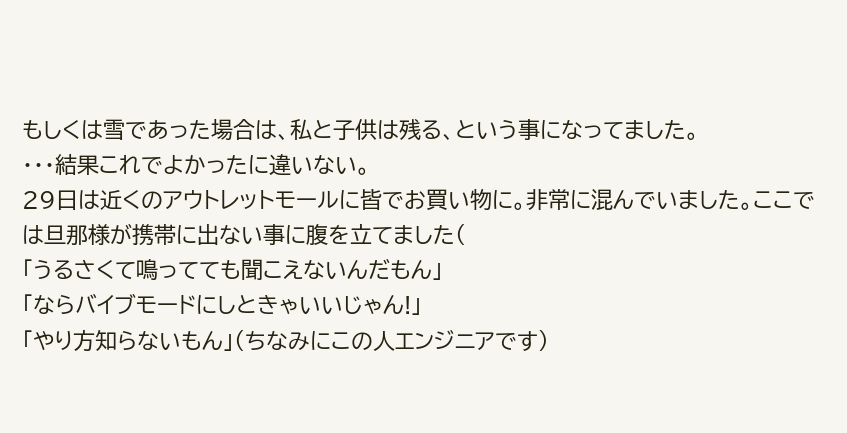もしくは雪であった場合は、私と子供は残る、という事になってました。
・・・結果これでよかったに違いない。
29日は近くのアウトレットモールに皆でお買い物に。非常に混んでいました。ここでは旦那様が携帯に出ない事に腹を立てました(
「うるさくて鳴ってても聞こえないんだもん」
「ならバイブモードにしときゃいいじゃん!」
「やり方知らないもん」(ちなみにこの人エンジニアです)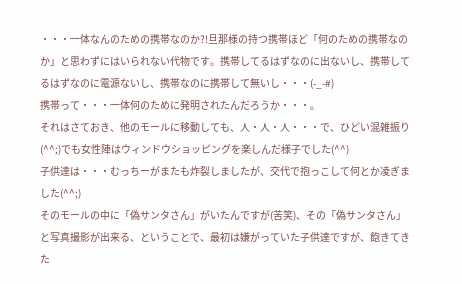・・・一体なんのための携帯なのか?!旦那様の持つ携帯ほど「何のための携帯なのか」と思わずにはいられない代物です。携帯してるはずなのに出ないし、携帯してるはずなのに電源ないし、携帯なのに携帯して無いし・・・(-_-#)
携帯って・・・一体何のために発明されたんだろうか・・・。
それはさておき、他のモールに移動しても、人・人・人・・・で、ひどい混雑振り(^^;)でも女性陣はウィンドウショッピングを楽しんだ様子でした(^^)
子供達は・・・むっちーがまたも炸裂しましたが、交代で抱っこして何とか凌ぎました(^^;)
そのモールの中に「偽サンタさん」がいたんですが(苦笑)、その「偽サンタさん」と写真撮影が出来る、ということで、最初は嫌がっていた子供達ですが、飽きてきた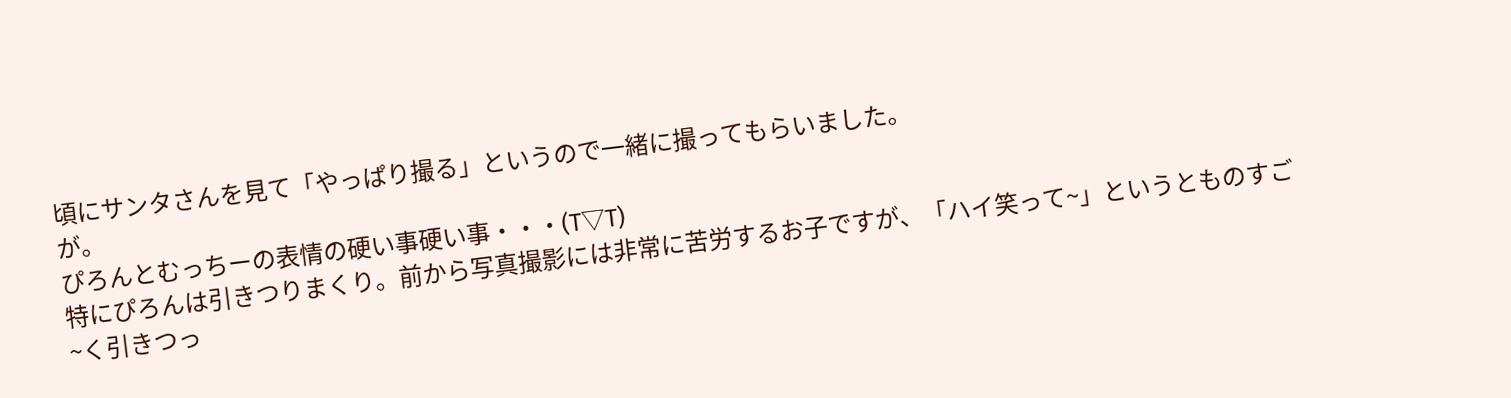頃にサンタさんを見て「やっぱり撮る」というので一緒に撮ってもらいました。
が。
ぴろんとむっちーの表情の硬い事硬い事・・・(T▽T)
特にぴろんは引きつりまくり。前から写真撮影には非常に苦労するお子ですが、「ハイ笑って~」というとものすご~く引きつっ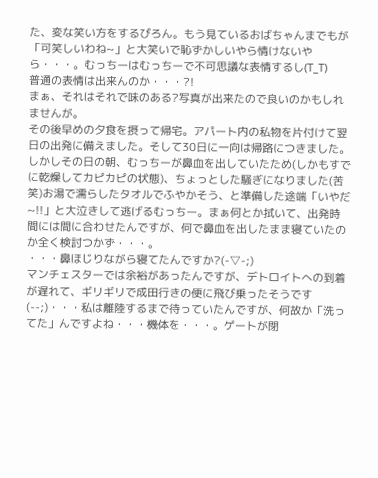た、変な笑い方をするぴろん。もう見ているおばちゃんまでもが「可笑しいわね~」と大笑いで恥ずかしいやら情けないやら・・・。むっちーはむっちーで不可思議な表情するし(T_T)
普通の表情は出来んのか・・・?!
まぁ、それはそれで味のある?写真が出来たので良いのかもしれませんが。
その後早めの夕食を摂って帰宅。アパート内の私物を片付けて翌日の出発に備えました。そして30日に一向は帰路につきました。
しかしその日の朝、むっちーが鼻血を出していたため(しかもすでに乾燥してカピカピの状態)、ちょっとした騒ぎになりました(苦笑)お湯で濡らしたタオルでふやかそう、と準備した途端「いやだ~!!」と大泣きして逃げるむっちー。まぁ何とか拭いて、出発時間には間に合わせたんですが、何で鼻血を出したまま寝ていたのか全く検討つかず・・・。
・・・鼻ほじりながら寝てたんですか?(-▽-;)
マンチェスターでは余裕があったんですが、デトロイトへの到着が遅れて、ギリギリで成田行きの便に飛び乗ったそうです(--;)・・・私は離陸するまで待っていたんですが、何故か「洗ってた」んですよね・・・機体を・・・。ゲートが閉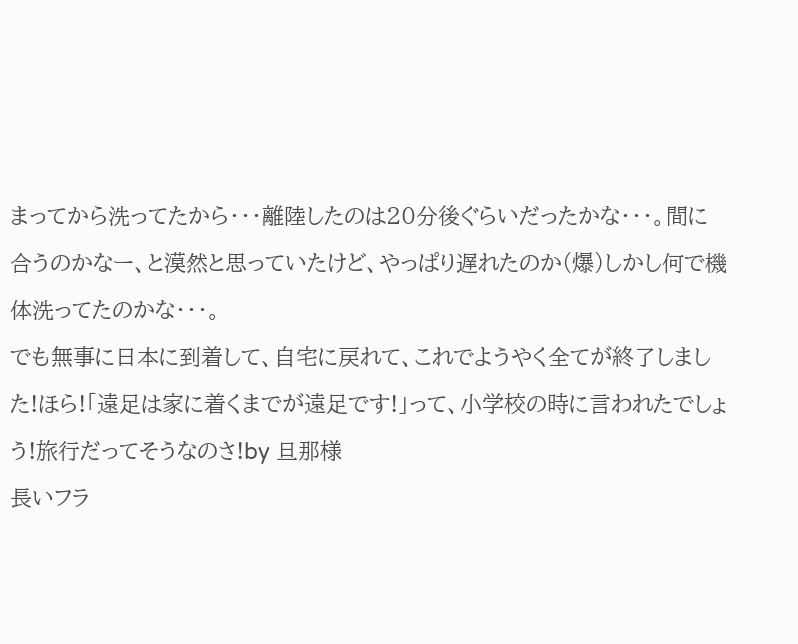まってから洗ってたから・・・離陸したのは20分後ぐらいだったかな・・・。間に合うのかなー、と漠然と思っていたけど、やっぱり遅れたのか(爆)しかし何で機体洗ってたのかな・・・。
でも無事に日本に到着して、自宅に戻れて、これでようやく全てが終了しました!ほら!「遠足は家に着くまでが遠足です!」って、小学校の時に言われたでしょう!旅行だってそうなのさ!by 旦那様
長いフラ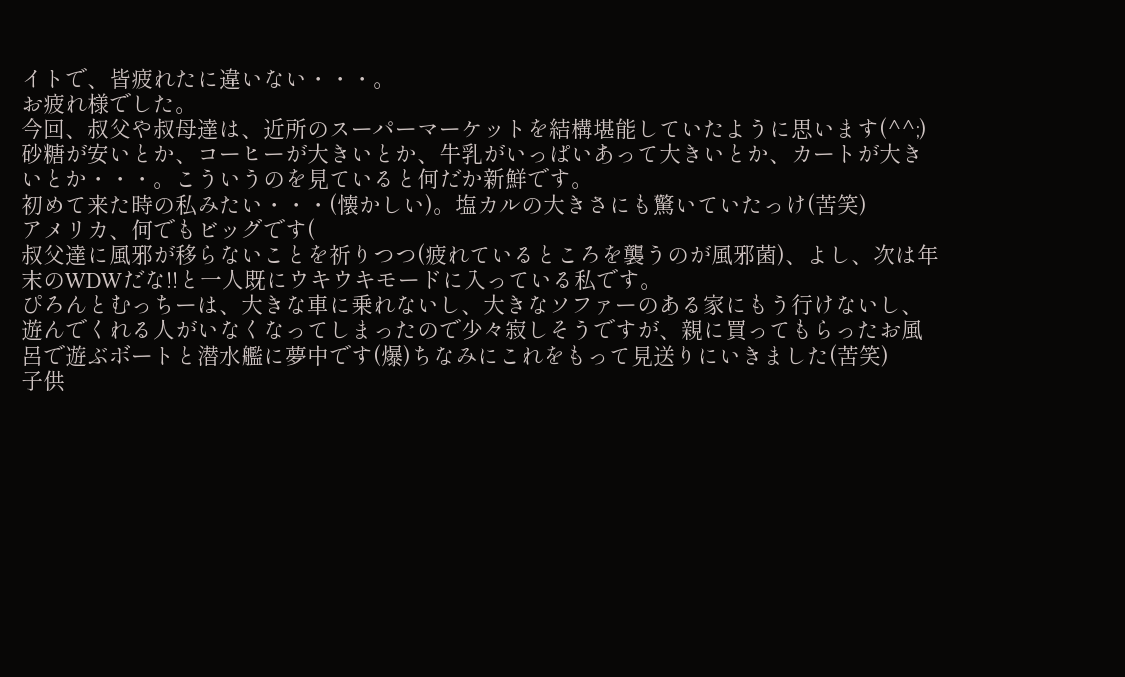イトで、皆疲れたに違いない・・・。
お疲れ様でした。
今回、叔父や叔母達は、近所のスーパーマーケットを結構堪能していたように思います(^^;)砂糖が安いとか、コーヒーが大きいとか、牛乳がいっぱいあって大きいとか、カートが大きいとか・・・。こういうのを見ていると何だか新鮮です。
初めて来た時の私みたい・・・(懐かしい)。塩カルの大きさにも驚いていたっけ(苦笑)
アメリカ、何でもビッグです(
叔父達に風邪が移らないことを祈りつつ(疲れているところを襲うのが風邪菌)、よし、次は年末のWDWだな!!と一人既にウキウキモードに入っている私です。
ぴろんとむっちーは、大きな車に乗れないし、大きなソファーのある家にもう行けないし、遊んでくれる人がいなくなってしまったので少々寂しそうですが、親に買ってもらったお風呂で遊ぶボートと潜水艦に夢中です(爆)ちなみにこれをもって見送りにいきました(苦笑)
子供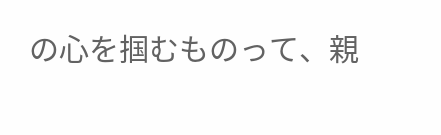の心を掴むものって、親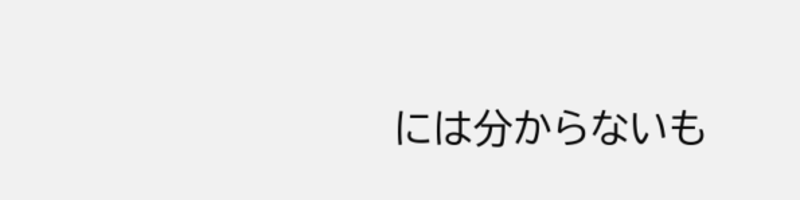には分からないも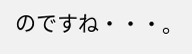のですね・・・。